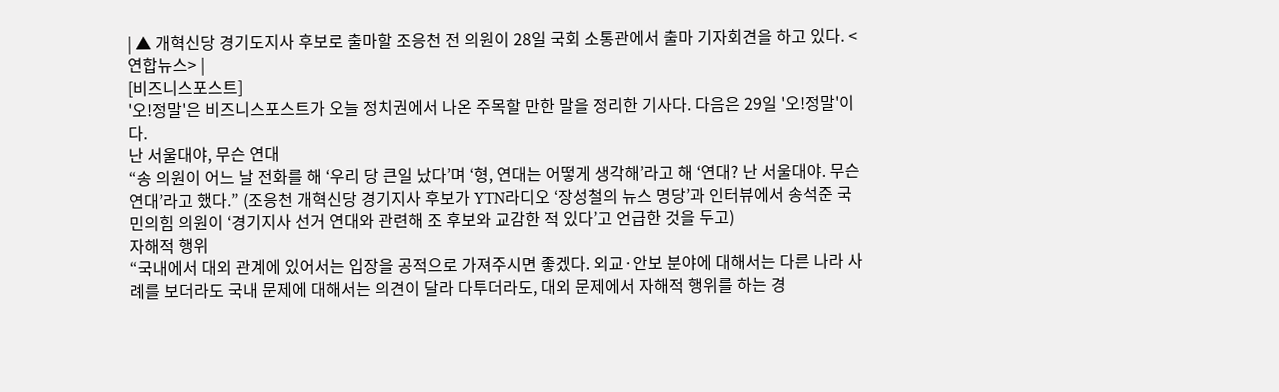| ▲ 개혁신당 경기도지사 후보로 출마할 조응천 전 의원이 28일 국회 소통관에서 출마 기자회견을 하고 있다. <연합뉴스> |
[비즈니스포스트]
'오!정말'은 비즈니스포스트가 오늘 정치권에서 나온 주목할 만한 말을 정리한 기사다. 다음은 29일 '오!정말'이다.
난 서울대야, 무슨 연대
“송 의원이 어느 날 전화를 해 ‘우리 당 큰일 났다’며 ‘형, 연대는 어떻게 생각해’라고 해 ‘연대? 난 서울대야. 무슨 연대’라고 했다.” (조응천 개혁신당 경기지사 후보가 YTN라디오 ‘장성철의 뉴스 명당’과 인터뷰에서 송석준 국민의힘 의원이 ‘경기지사 선거 연대와 관련해 조 후보와 교감한 적 있다’고 언급한 것을 두고)
자해적 행위
“국내에서 대외 관계에 있어서는 입장을 공적으로 가져주시면 좋겠다. 외교·안보 분야에 대해서는 다른 나라 사례를 보더라도 국내 문제에 대해서는 의견이 달라 다투더라도, 대외 문제에서 자해적 행위를 하는 경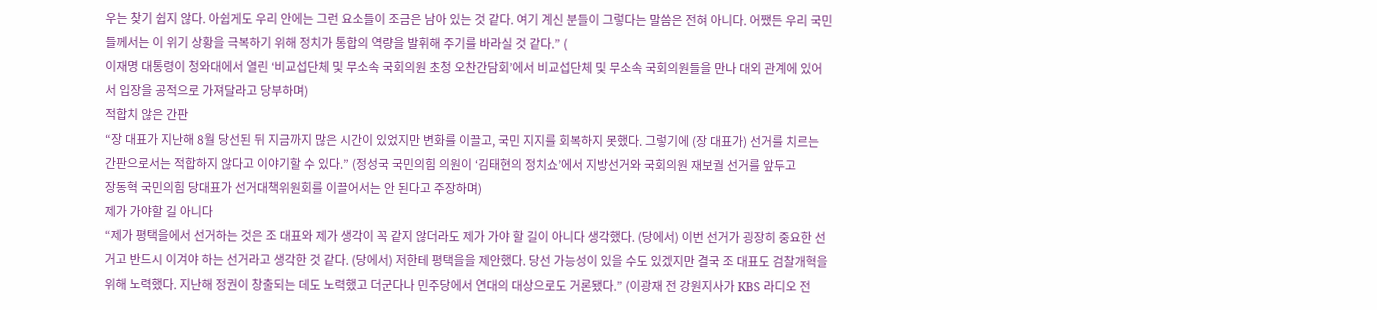우는 찾기 쉽지 않다. 아쉽게도 우리 안에는 그런 요소들이 조금은 남아 있는 것 같다. 여기 계신 분들이 그렇다는 말씀은 전혀 아니다. 어쨌든 우리 국민들께서는 이 위기 상황을 극복하기 위해 정치가 통합의 역량을 발휘해 주기를 바라실 것 같다.” (
이재명 대통령이 청와대에서 열린 ‘비교섭단체 및 무소속 국회의원 초청 오찬간담회’에서 비교섭단체 및 무소속 국회의원들을 만나 대외 관계에 있어서 입장을 공적으로 가져달라고 당부하며)
적합치 않은 간판
“장 대표가 지난해 8월 당선된 뒤 지금까지 많은 시간이 있었지만 변화를 이끌고, 국민 지지를 회복하지 못했다. 그렇기에 (장 대표가) 선거를 치르는 간판으로서는 적합하지 않다고 이야기할 수 있다.” (정성국 국민의힘 의원이 ‘김태현의 정치쇼’에서 지방선거와 국회의원 재보궐 선거를 앞두고
장동혁 국민의힘 당대표가 선거대책위원회를 이끌어서는 안 된다고 주장하며)
제가 가야할 길 아니다
“제가 평택을에서 선거하는 것은 조 대표와 제가 생각이 꼭 같지 않더라도 제가 가야 할 길이 아니다 생각했다. (당에서) 이번 선거가 굉장히 중요한 선거고 반드시 이겨야 하는 선거라고 생각한 것 같다. (당에서) 저한테 평택을을 제안했다. 당선 가능성이 있을 수도 있겠지만 결국 조 대표도 검찰개혁을 위해 노력했다. 지난해 정권이 창출되는 데도 노력했고 더군다나 민주당에서 연대의 대상으로도 거론됐다.” (이광재 전 강원지사가 KBS 라디오 전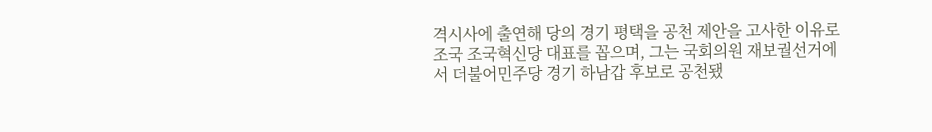격시사에 출연해 당의 경기 평택을 공천 제안을 고사한 이유로
조국 조국혁신당 대표를 꼽으며, 그는 국회의원 재보궐선거에서 더불어민주당 경기 하남갑 후보로 공천됐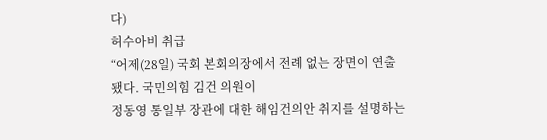다)
허수아비 취급
“어제(28일) 국회 본회의장에서 전례 없는 장면이 연출됐다. 국민의힘 김건 의원이
정동영 통일부 장관에 대한 해임건의안 취지를 설명하는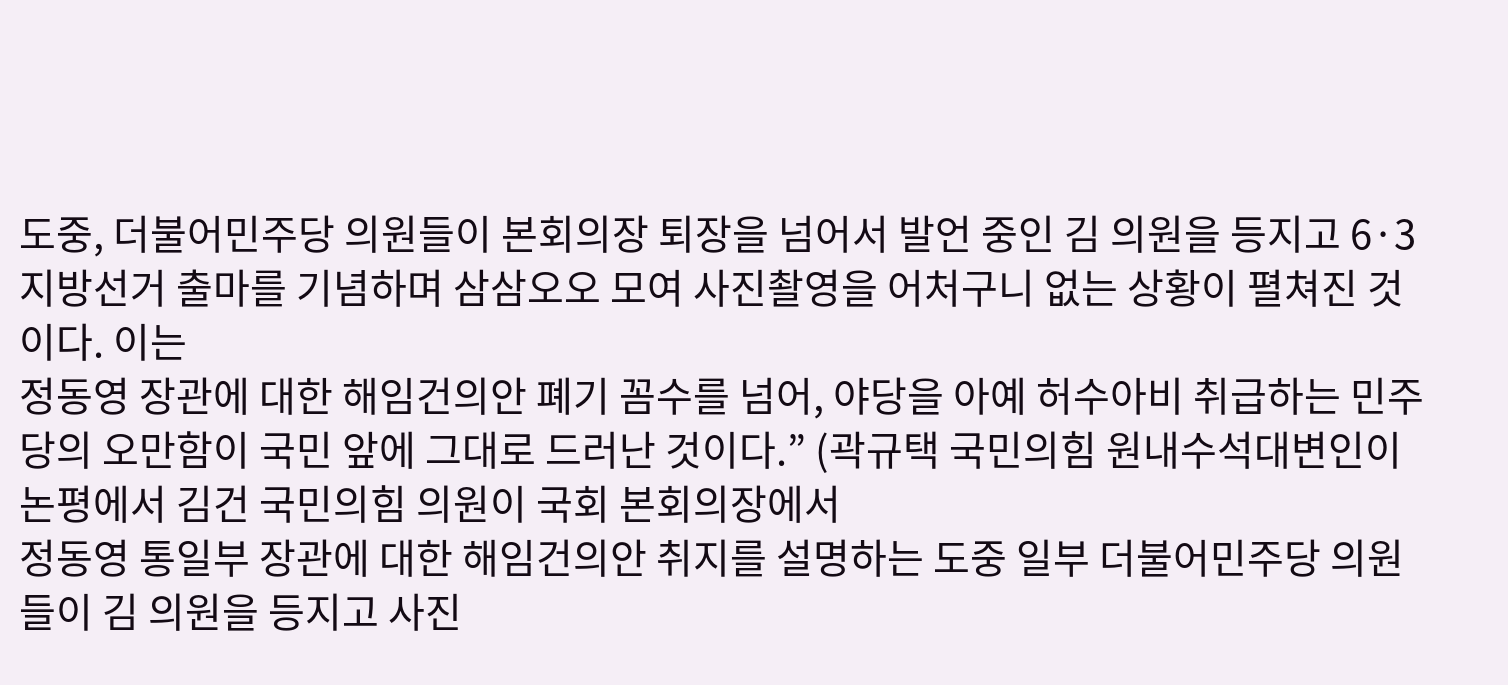도중, 더불어민주당 의원들이 본회의장 퇴장을 넘어서 발언 중인 김 의원을 등지고 6·3 지방선거 출마를 기념하며 삼삼오오 모여 사진촬영을 어처구니 없는 상황이 펼쳐진 것이다. 이는
정동영 장관에 대한 해임건의안 폐기 꼼수를 넘어, 야당을 아예 허수아비 취급하는 민주당의 오만함이 국민 앞에 그대로 드러난 것이다.” (곽규택 국민의힘 원내수석대변인이 논평에서 김건 국민의힘 의원이 국회 본회의장에서
정동영 통일부 장관에 대한 해임건의안 취지를 설명하는 도중 일부 더불어민주당 의원들이 김 의원을 등지고 사진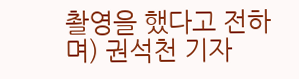촬영을 했다고 전하며) 권석천 기자